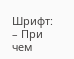Шрифт:
– При чем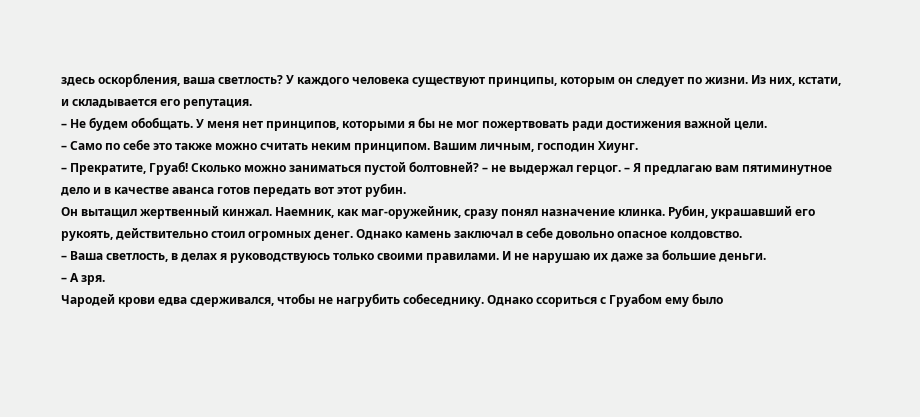здесь оскорбления, ваша светлость? У каждого человека существуют принципы, которым он следует по жизни. Из них, кстати, и складывается его репутация.
– Не будем обобщать. У меня нет принципов, которыми я бы не мог пожертвовать ради достижения важной цели.
– Само по себе это также можно считать неким принципом. Вашим личным, господин Хиунг.
– Прекратите, Груаб! Сколько можно заниматься пустой болтовней? – не выдержал герцог. – Я предлагаю вам пятиминутное дело и в качестве аванса готов передать вот этот рубин.
Он вытащил жертвенный кинжал. Наемник, как маг-оружейник, сразу понял назначение клинка. Рубин, украшавший его рукоять, действительно стоил огромных денег. Однако камень заключал в себе довольно опасное колдовство.
– Ваша светлость, в делах я руководствуюсь только своими правилами. И не нарушаю их даже за большие деньги.
– А зря.
Чародей крови едва сдерживался, чтобы не нагрубить собеседнику. Однако ссориться с Груабом ему было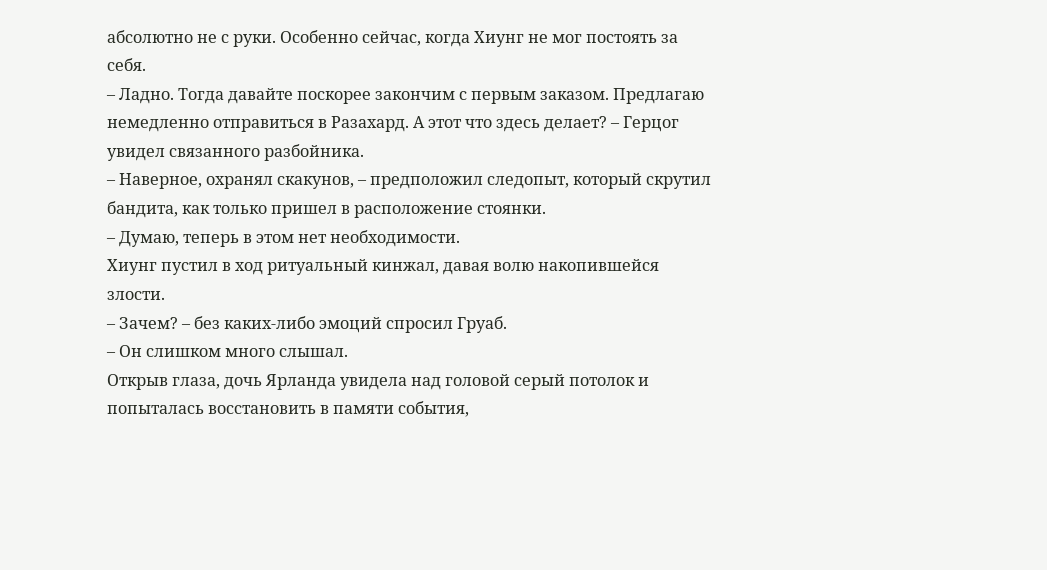абсолютно не с руки. Особенно сейчас, когда Хиунг не мог постоять за себя.
– Ладно. Тогда давайте поскорее закончим с первым заказом. Предлагаю немедленно отправиться в Разахард. А этот что здесь делает? – Герцог увидел связанного разбойника.
– Наверное, охранял скакунов, – предположил следопыт, который скрутил бандита, как только пришел в расположение стоянки.
– Думаю, теперь в этом нет необходимости.
Хиунг пустил в ход ритуальный кинжал, давая волю накопившейся злости.
– Зачем? – без каких-либо эмоций спросил Груаб.
– Он слишком много слышал.
Открыв глаза, дочь Ярланда увидела над головой серый потолок и попыталась восстановить в памяти события,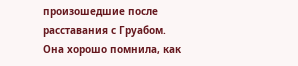произошедшие после расставания с Груабом. Она хорошо помнила, как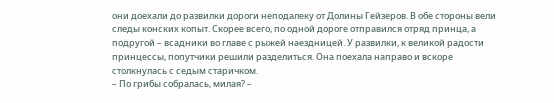они доехали до развилки дороги неподалеку от Долины Гейзеров. В обе стороны вели следы конских копыт. Скорее всего, по одной дороге отправился отряд принца, а подругой – всадники во главе с рыжей наездницей. У развилки, к великой радости принцессы, попутчики решили разделиться. Она поехала направо и вскоре столкнулась с седым старичком.
– По грибы собралась, милая? –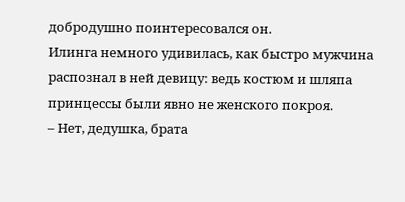добродушно поинтересовался он.
Илинга немного удивилась, как быстро мужчина распознал в ней девицу: ведь костюм и шляпа принцессы были явно не женского покроя.
– Нет, дедушка, брата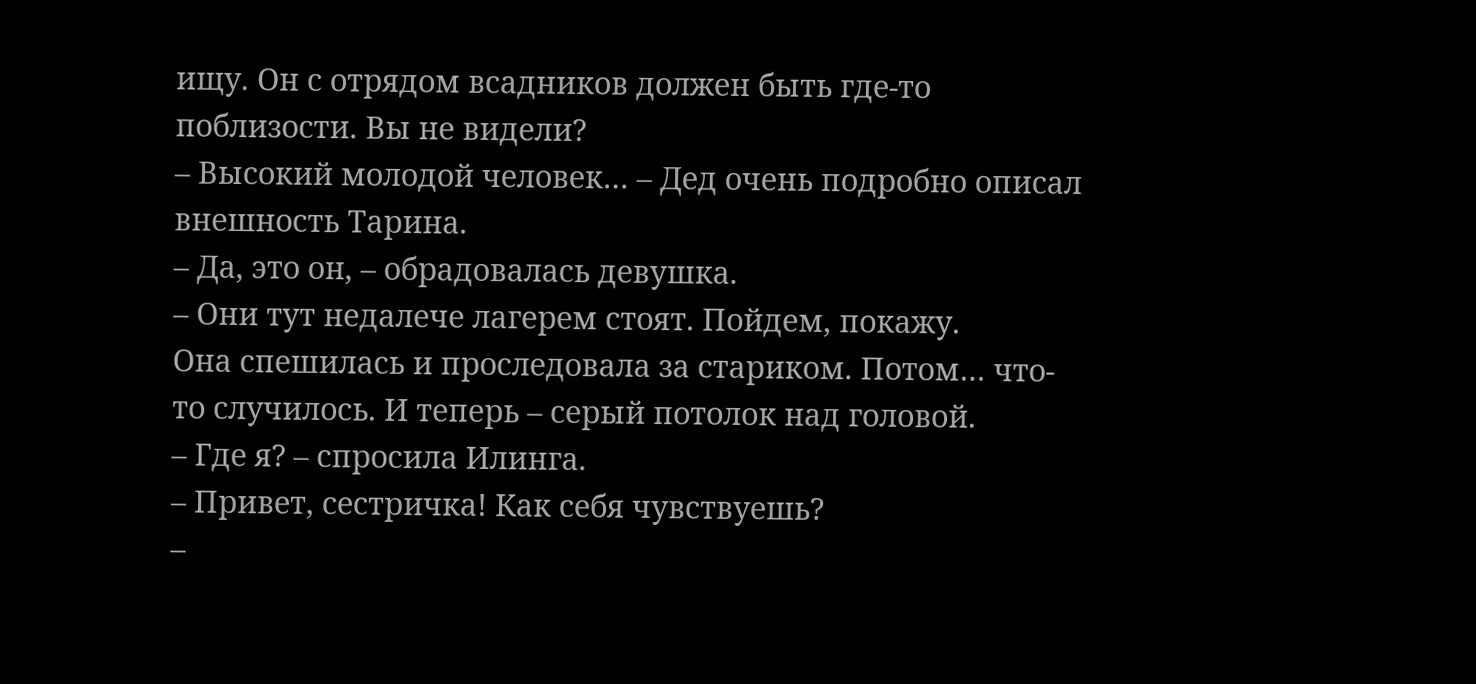ищу. Он с отрядом всадников должен быть где-то поблизости. Вы не видели?
– Высокий молодой человек… – Дед очень подробно описал внешность Тарина.
– Да, это он, – обрадовалась девушка.
– Они тут недалече лагерем стоят. Пойдем, покажу.
Она спешилась и проследовала за стариком. Потом… что-то случилось. И теперь – серый потолок над головой.
– Где я? – спросила Илинга.
– Привет, сестричка! Как себя чувствуешь?
–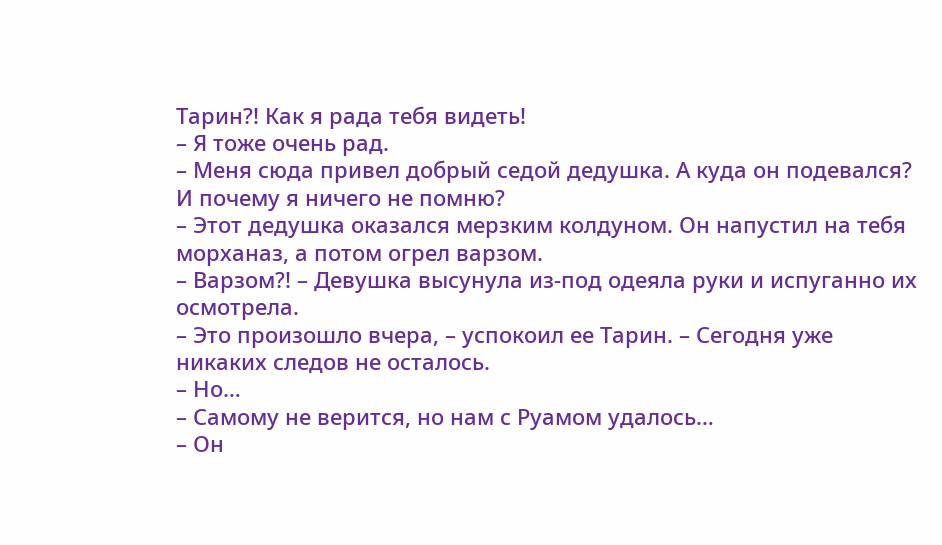Тарин?! Как я рада тебя видеть!
– Я тоже очень рад.
– Меня сюда привел добрый седой дедушка. А куда он подевался? И почему я ничего не помню?
– Этот дедушка оказался мерзким колдуном. Он напустил на тебя морханаз, а потом огрел варзом.
– Варзом?! – Девушка высунула из-под одеяла руки и испуганно их осмотрела.
– Это произошло вчера, – успокоил ее Тарин. – Сегодня уже никаких следов не осталось.
– Но…
– Самому не верится, но нам с Руамом удалось…
– Он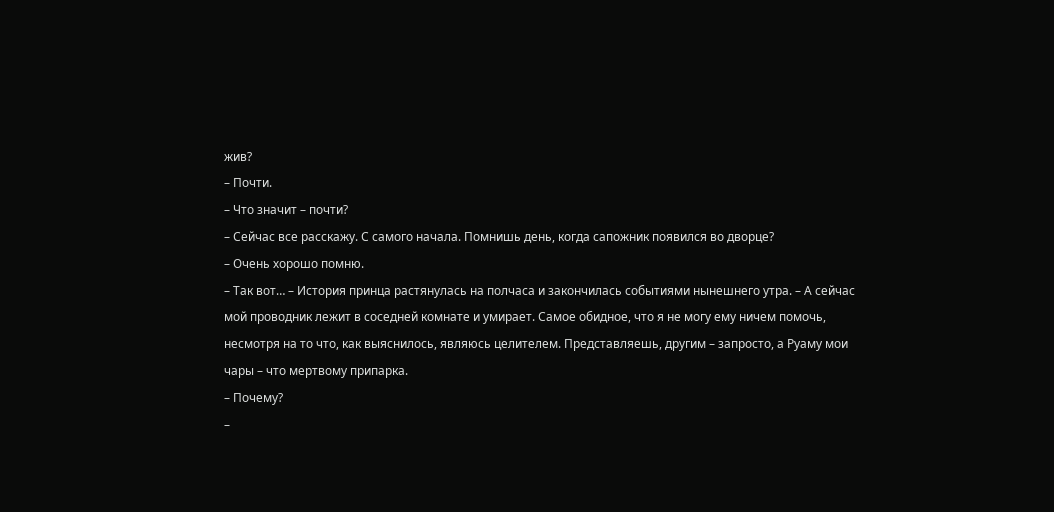жив?
– Почти.
– Что значит – почти?
– Сейчас все расскажу. С самого начала. Помнишь день, когда сапожник появился во дворце?
– Очень хорошо помню.
– Так вот… – История принца растянулась на полчаса и закончилась событиями нынешнего утра. – А сейчас мой проводник лежит в соседней комнате и умирает. Самое обидное, что я не могу ему ничем помочь, несмотря на то что, как выяснилось, являюсь целителем. Представляешь, другим – запросто, а Руаму мои чары – что мертвому припарка.
– Почему?
–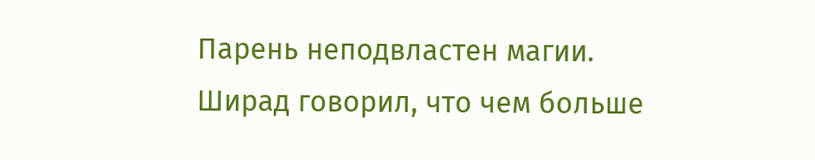Парень неподвластен магии. Ширад говорил, что чем больше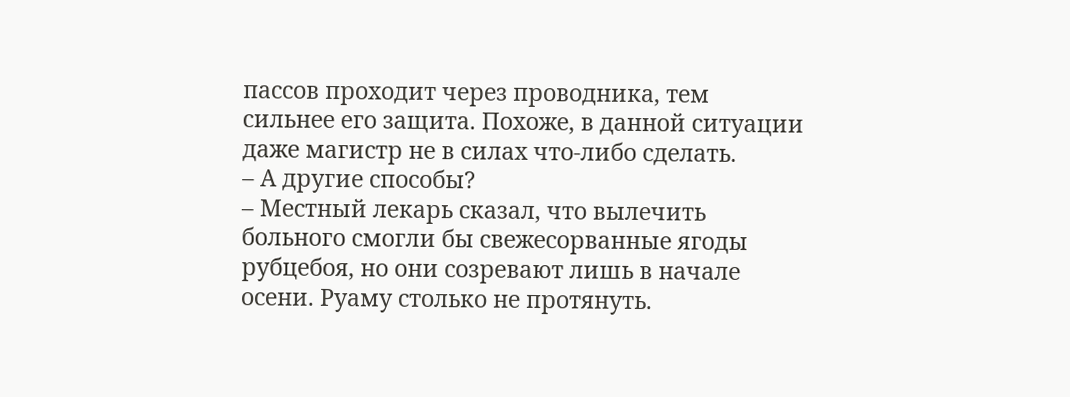пассов проходит через проводника, тем сильнее его защита. Похоже, в данной ситуации даже магистр не в силах что-либо сделать.
– А другие способы?
– Местный лекарь сказал, что вылечить больного смогли бы свежесорванные ягоды рубцебоя, но они созревают лишь в начале осени. Руаму столько не протянуть.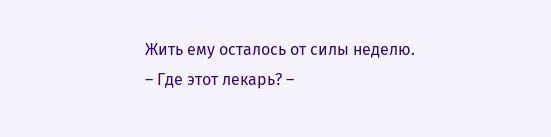Жить ему осталось от силы неделю.
– Где этот лекарь? –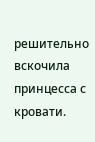решительно вскочила принцесса с кровати.